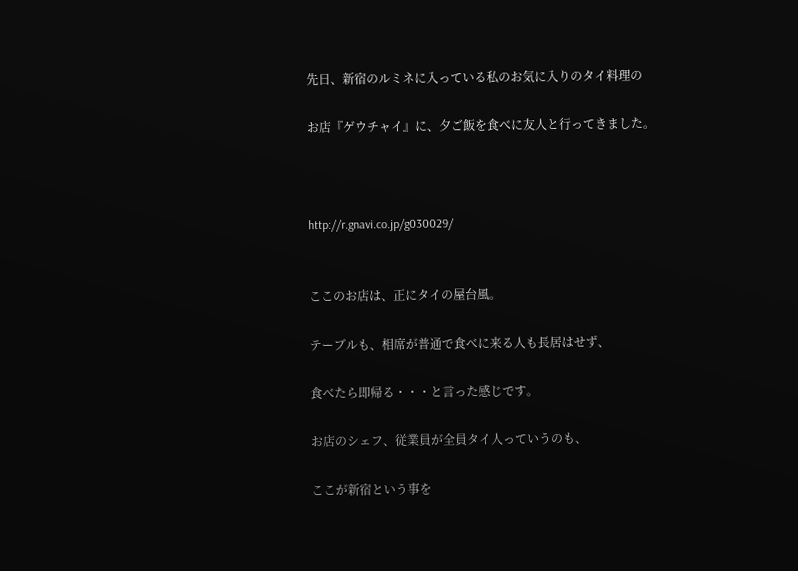先日、新宿のルミネに入っている私のお気に入りのタイ料理の

お店『ゲウチャイ』に、夕ご飯を食べに友人と行ってきました。



http://r.gnavi.co.jp/g030029/


ここのお店は、正にタイの屋台風。

テーブルも、相席が普通で食べに来る人も長居はせず、

食べたら即帰る・・・と言った感じです。

お店のシェフ、従業員が全員タイ人っていうのも、

ここが新宿という事を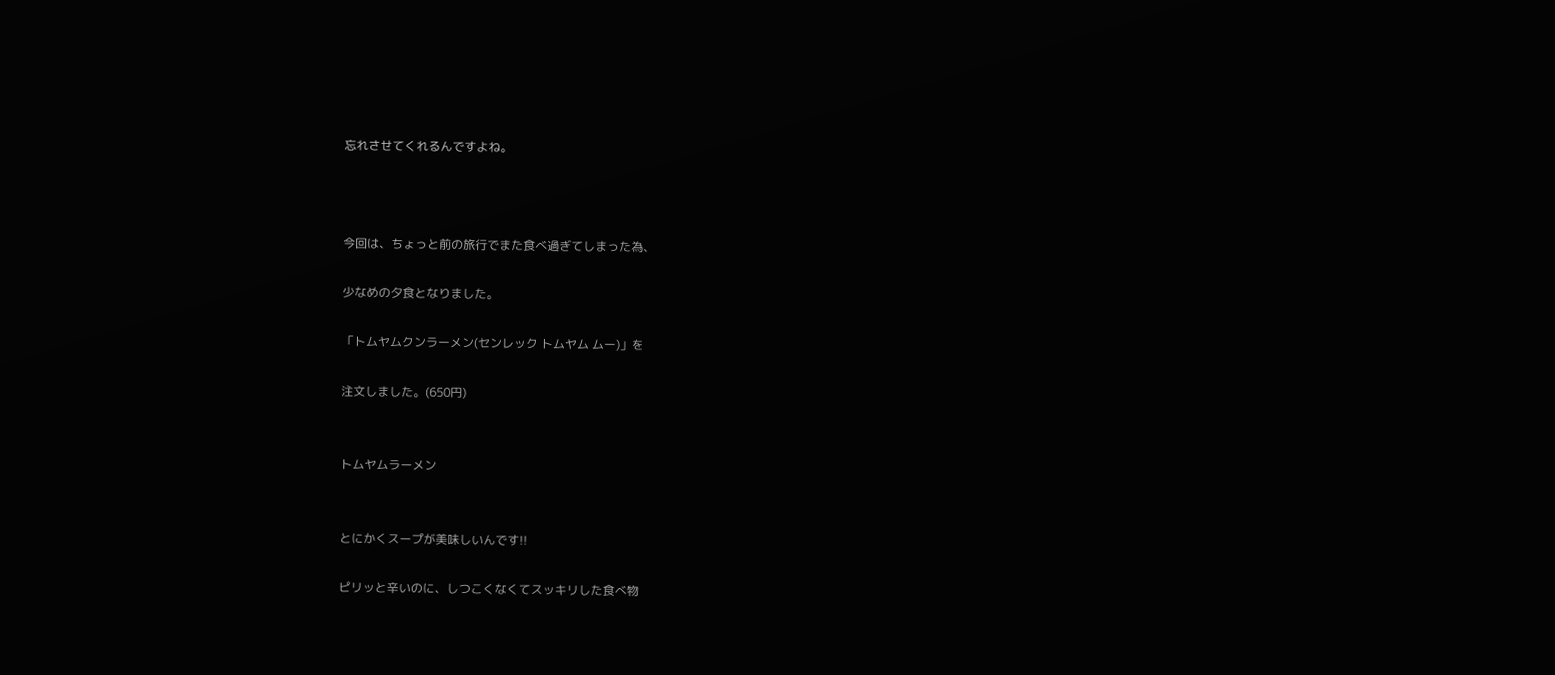忘れさせてくれるんですよね。



今回は、ちょっと前の旅行でまた食べ過ぎてしまった為、

少なめの夕食となりました。

「トムヤムクンラーメン(センレック トムヤム ムー)」を

注文しました。(650円)


トムヤムラーメン


とにかくスープが美味しいんです!!

ピリッと辛いのに、しつこくなくてスッキリした食べ物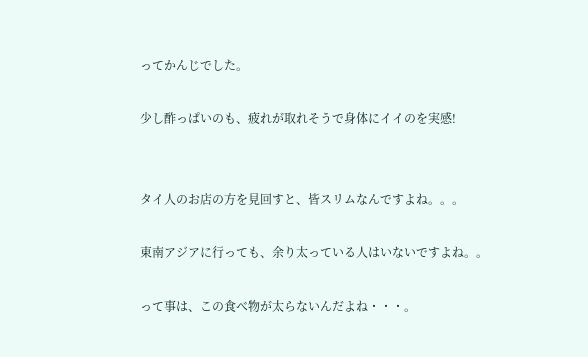ってかんじでした。

少し酢っぱいのも、疲れが取れそうで身体にイイのを実感!


タイ人のお店の方を見回すと、皆スリムなんですよね。。。

東南アジアに行っても、余り太っている人はいないですよね。。

って事は、この食べ物が太らないんだよね・・・。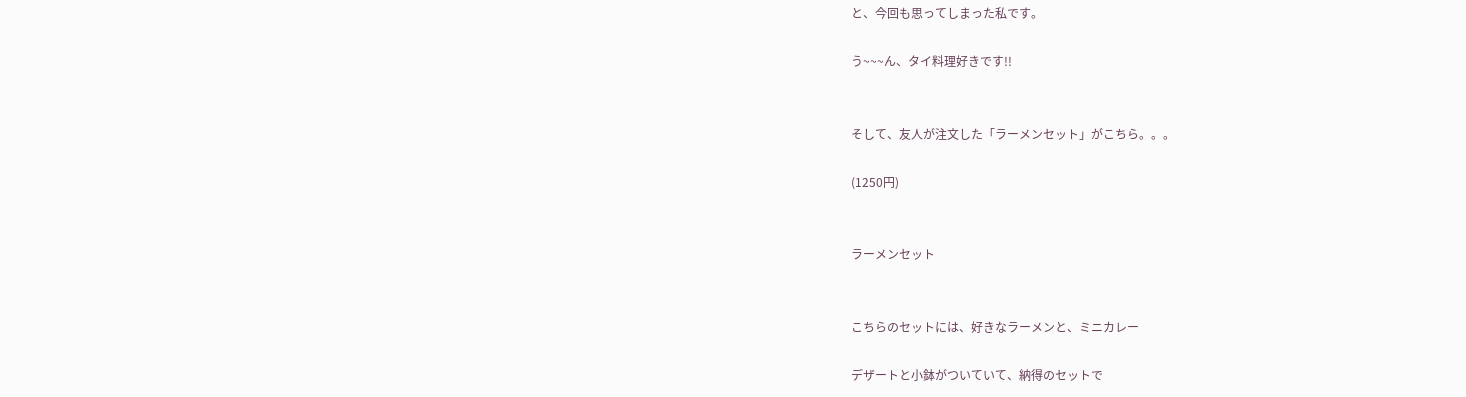と、今回も思ってしまった私です。

う~~~ん、タイ料理好きです!!


そして、友人が注文した「ラーメンセット」がこちら。。。

(1250円)


ラーメンセット


こちらのセットには、好きなラーメンと、ミニカレー

デザートと小鉢がついていて、納得のセットで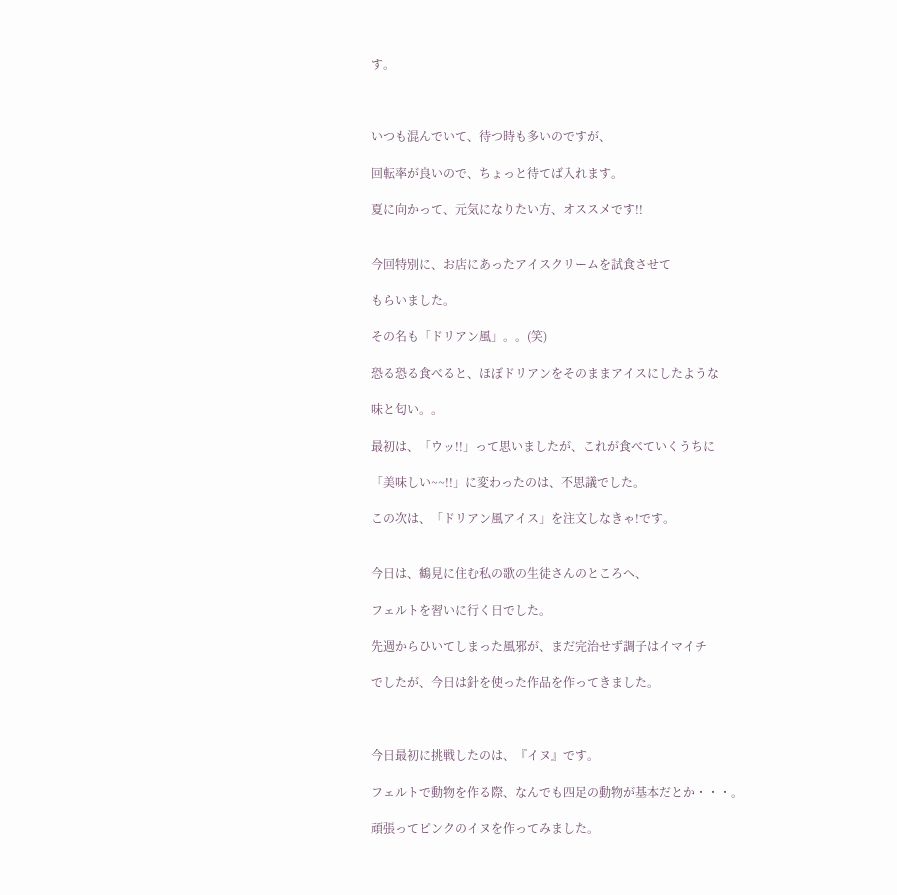す。



いつも混んでいて、待つ時も多いのですが、

回転率が良いので、ちょっと待てば入れます。

夏に向かって、元気になりたい方、オススメです!!


今回特別に、お店にあったアイスクリームを試食させて

もらいました。

その名も「ドリアン風」。。(笑)

恐る恐る食べると、ほぼドリアンをそのままアイスにしたような

味と匂い。。

最初は、「ウッ!!」って思いましたが、これが食べていくうちに

「美味しい~~!!」に変わったのは、不思議でした。

この次は、「ドリアン風アイス」を注文しなきゃ!です。


今日は、鶴見に住む私の歌の生徒さんのところへ、

フェルトを習いに行く日でした。

先週からひいてしまった風邪が、まだ完治せず調子はイマイチ

でしたが、今日は針を使った作品を作ってきました。



今日最初に挑戦したのは、『イヌ』です。

フェルトで動物を作る際、なんでも四足の動物が基本だとか・・・。

頑張ってピンクのイヌを作ってみました。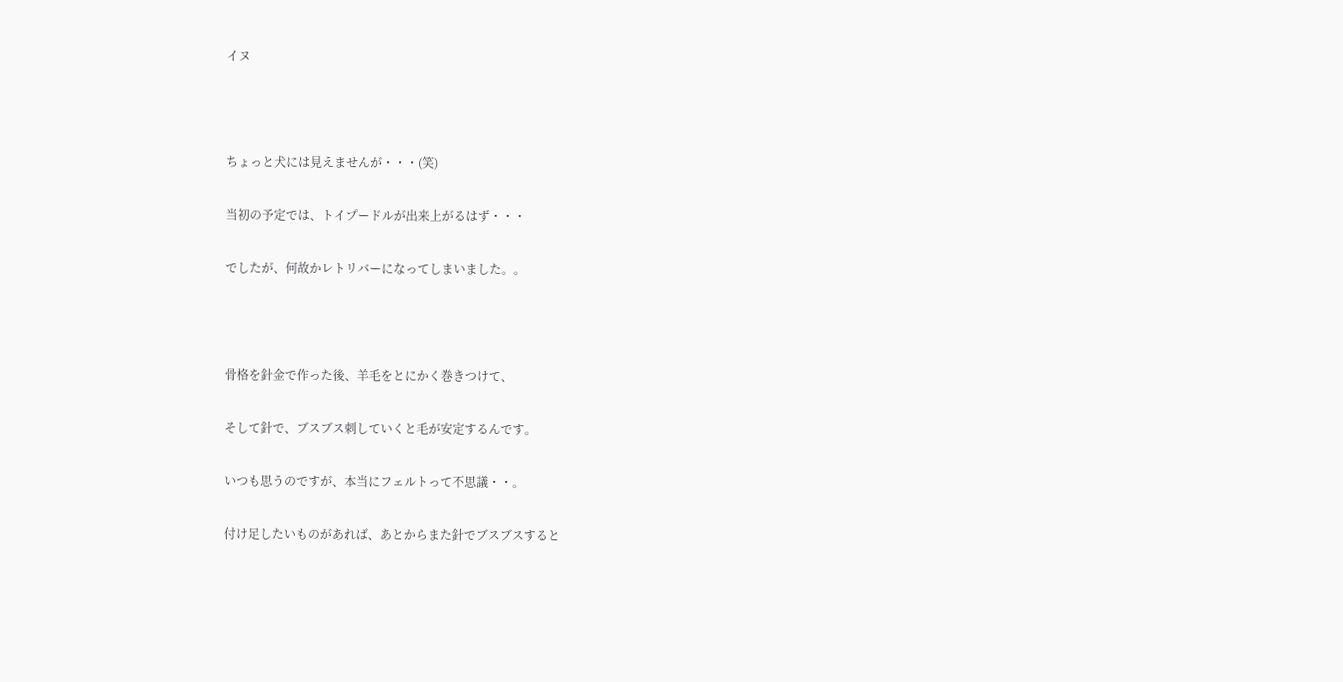イヌ



ちょっと犬には見えませんが・・・(笑)

当初の予定では、トイプードルが出来上がるはず・・・

でしたが、何故かレトリバーになってしまいました。。



骨格を針金で作った後、羊毛をとにかく巻きつけて、

そして針で、ブスブス刺していくと毛が安定するんです。

いつも思うのですが、本当にフェルトって不思議・・。

付け足したいものがあれば、あとからまた針でブスブスすると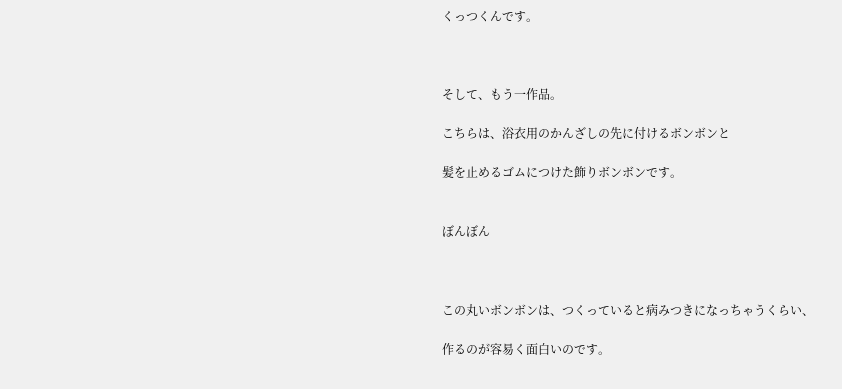くっつくんです。



そして、もう一作品。

こちらは、浴衣用のかんざしの先に付けるボンボンと

髪を止めるゴムにつけた飾りボンボンです。


ぼんぼん



この丸いボンボンは、つくっていると病みつきになっちゃうくらい、

作るのが容易く面白いのです。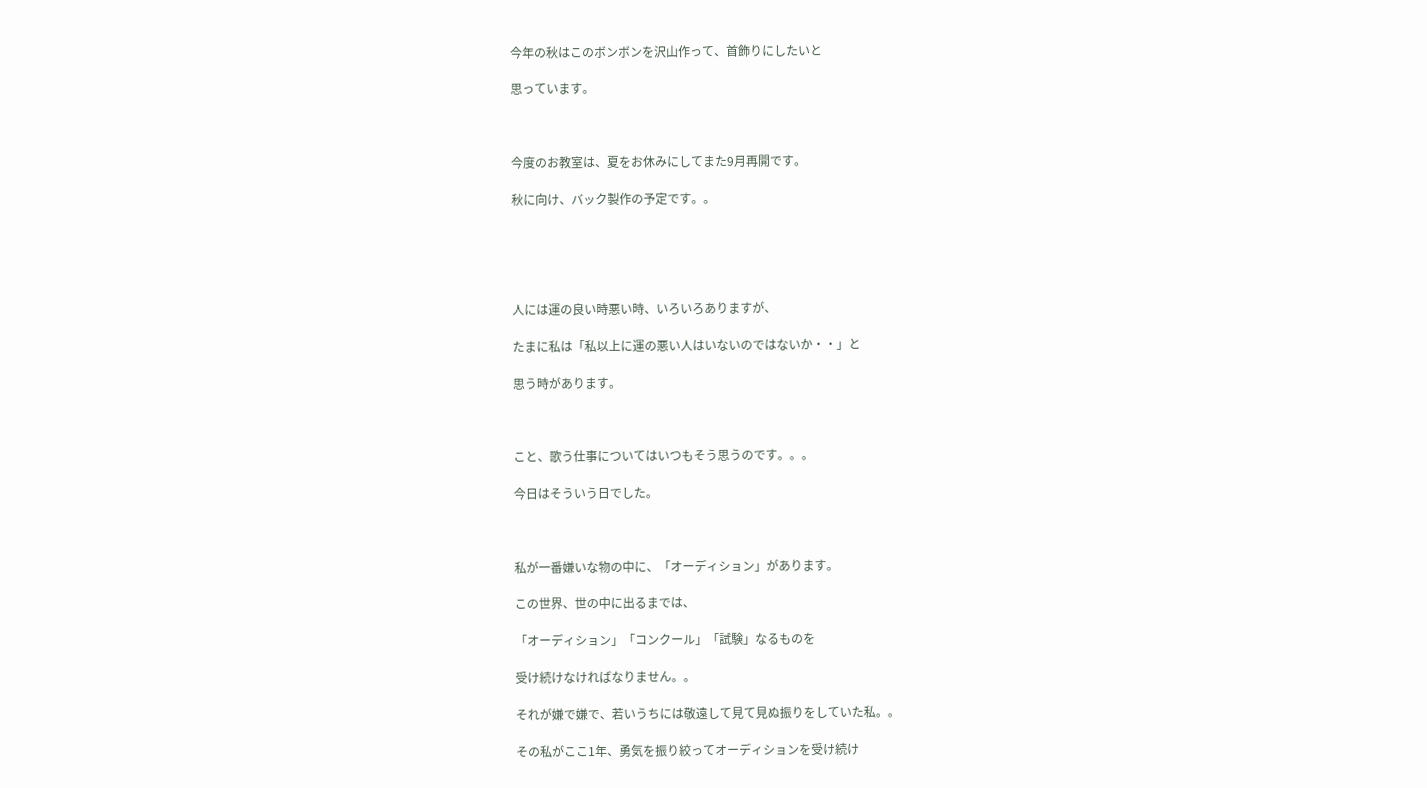今年の秋はこのボンボンを沢山作って、首飾りにしたいと

思っています。



今度のお教室は、夏をお休みにしてまた9月再開です。

秋に向け、バック製作の予定です。。





人には運の良い時悪い時、いろいろありますが、

たまに私は「私以上に運の悪い人はいないのではないか・・」と

思う時があります。



こと、歌う仕事についてはいつもそう思うのです。。。

今日はそういう日でした。



私が一番嫌いな物の中に、「オーディション」があります。

この世界、世の中に出るまでは、

「オーディション」「コンクール」「試験」なるものを

受け続けなければなりません。。

それが嫌で嫌で、若いうちには敬遠して見て見ぬ振りをしていた私。。

その私がここ1年、勇気を振り絞ってオーディションを受け続け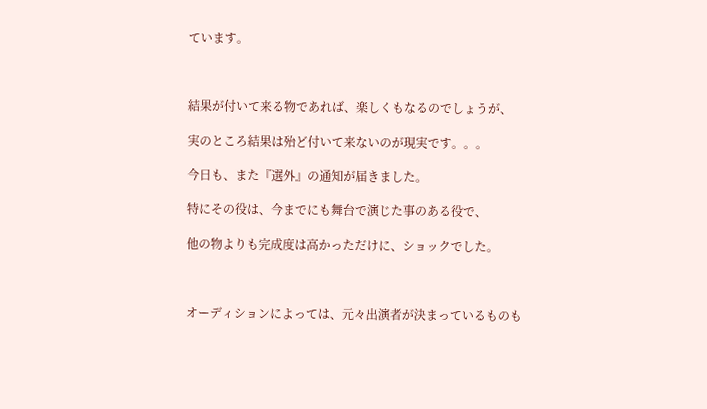ています。



結果が付いて来る物であれば、楽しくもなるのでしょうが、

実のところ結果は殆ど付いて来ないのが現実です。。。

今日も、また『選外』の通知が届きました。

特にその役は、今までにも舞台で演じた事のある役で、

他の物よりも完成度は高かっただけに、ショックでした。



オーディションによっては、元々出演者が決まっているものも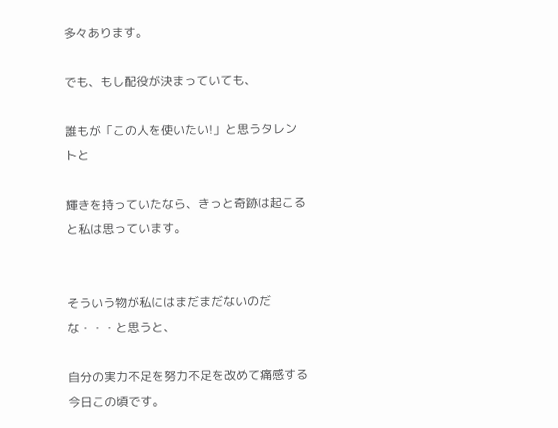多々あります。

でも、もし配役が決まっていても、

誰もが「この人を使いたい!」と思うタレントと

輝きを持っていたなら、きっと奇跡は起こると私は思っています。


そういう物が私にはまだまだないのだな・・・と思うと、

自分の実力不足を努力不足を改めて痛感する今日この頃です。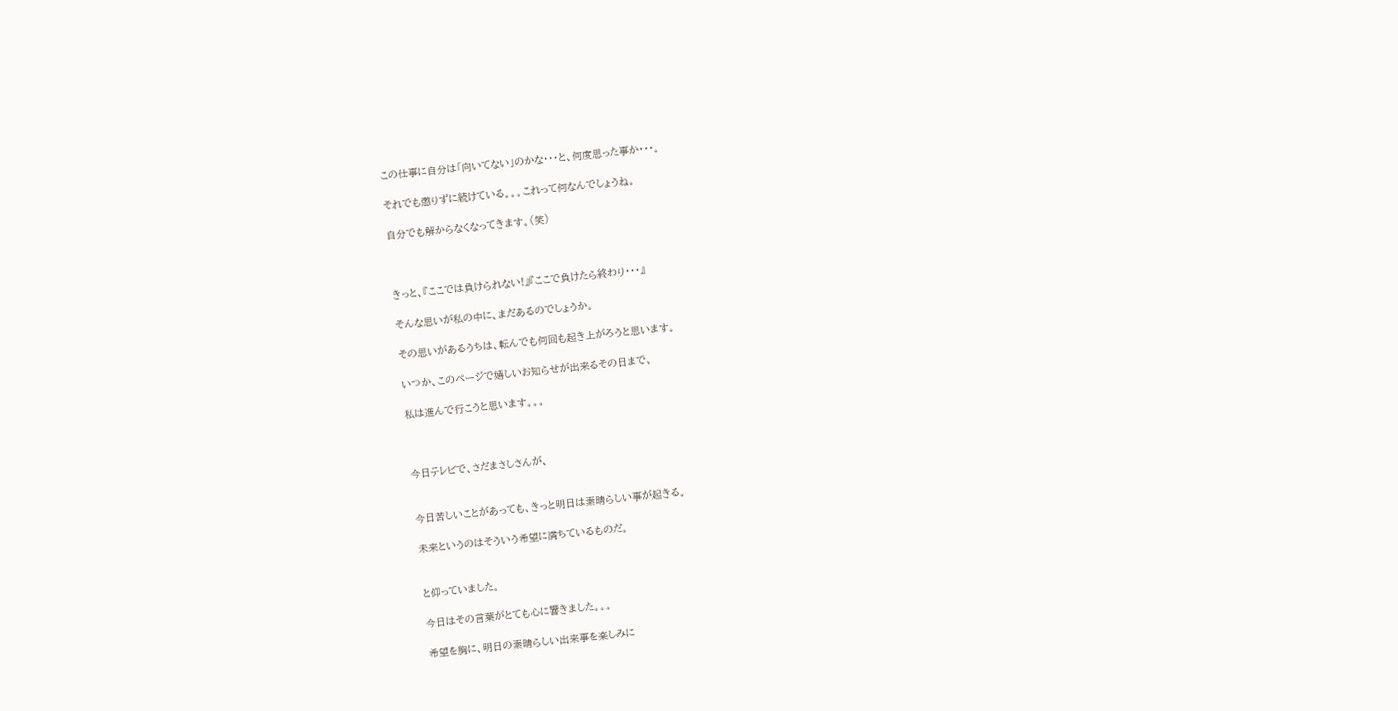この仕事に自分は「向いてない」のかな・・・と、何度思った事か・・・。

それでも懲りずに続けている。。。これって何なんでしょうね。

自分でも解からなくなってきます。(笑)



きっと、『ここでは負けられない!』『ここで負けたら終わり・・・』

そんな思いが私の中に、まだあるのでしょうか。

その思いがあるうちは、転んでも何回も起き上がろうと思います。

いつか、このページで嬉しいお知らせが出来るその日まで、

私は進んで行こうと思います。。。



今日テレビで、さだまさしさんが、


今日苦しいことがあっても、きっと明日は素晴らしい事が起きる。

未来というのはそういう希望に満ちているものだ。


と仰っていました。

今日はその言葉がとても心に響きました。。。

希望を胸に、明日の素晴らしい出来事を楽しみに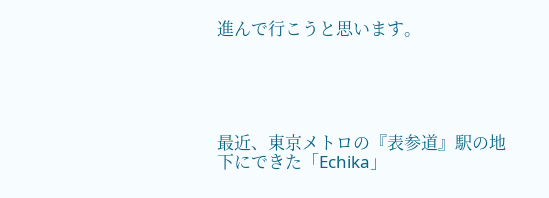進んで行こうと思います。





最近、東京メトロの『表参道』駅の地下にできた「Echika」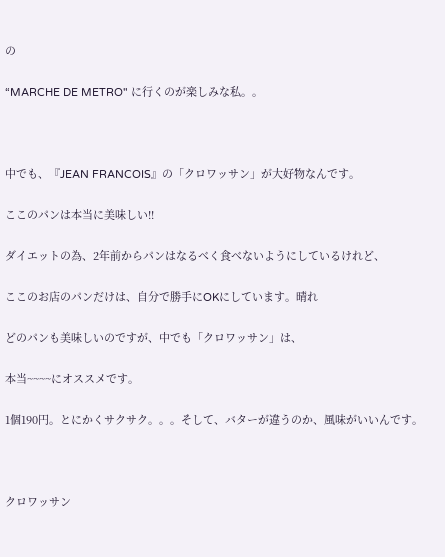の

“MARCHE DE METRO" に行くのが楽しみな私。。



中でも、『JEAN FRANCOIS』の「クロワッサン」が大好物なんです。

ここのパンは本当に美味しい!!

ダイエットの為、2年前からパンはなるべく食べないようにしているけれど、

ここのお店のパンだけは、自分で勝手にOKにしています。晴れ

どのパンも美味しいのですが、中でも「クロワッサン」は、

本当~~~~にオススメです。

1個190円。とにかくサクサク。。。そして、バターが違うのか、風味がいいんです。



クロワッサン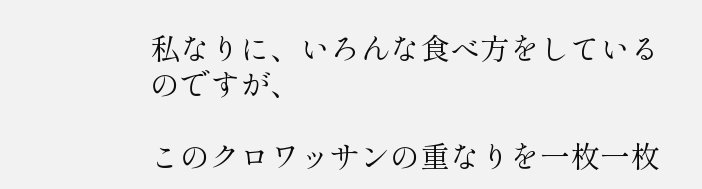私なりに、いろんな食べ方をしているのですが、

このクロワッサンの重なりを一枚一枚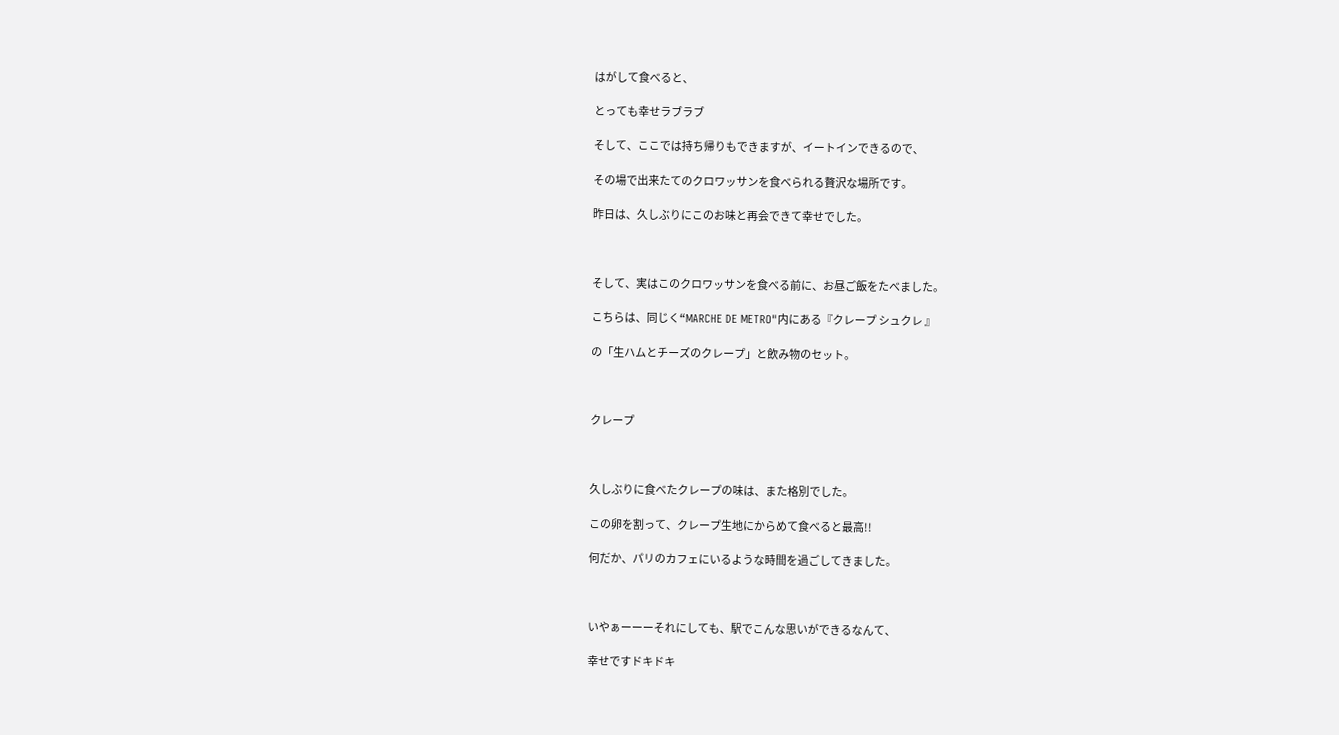はがして食べると、

とっても幸せラブラブ

そして、ここでは持ち帰りもできますが、イートインできるので、

その場で出来たてのクロワッサンを食べられる贅沢な場所です。

昨日は、久しぶりにこのお味と再会できて幸せでした。



そして、実はこのクロワッサンを食べる前に、お昼ご飯をたべました。

こちらは、同じく“MARCHE DE METRO"内にある『クレープ シュクレ 』

の「生ハムとチーズのクレープ」と飲み物のセット。



クレープ



久しぶりに食べたクレープの味は、また格別でした。

この卵を割って、クレープ生地にからめて食べると最高!!

何だか、パリのカフェにいるような時間を過ごしてきました。



いやぁーーーそれにしても、駅でこんな思いができるなんて、

幸せですドキドキ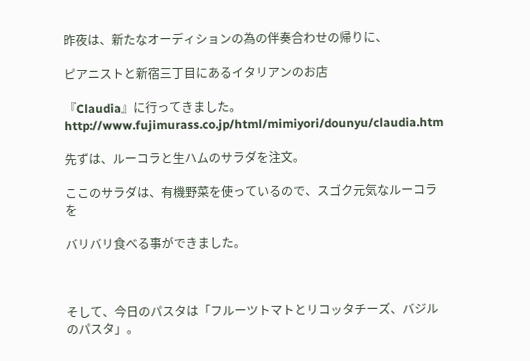昨夜は、新たなオーディションの為の伴奏合わせの帰りに、

ピアニストと新宿三丁目にあるイタリアンのお店

『Claudia』に行ってきました。http://www.fujimurass.co.jp/html/mimiyori/dounyu/claudia.htm

先ずは、ルーコラと生ハムのサラダを注文。

ここのサラダは、有機野菜を使っているので、スゴク元気なルーコラを

バリバリ食べる事ができました。



そして、今日のパスタは「フルーツトマトとリコッタチーズ、バジルのパスタ」。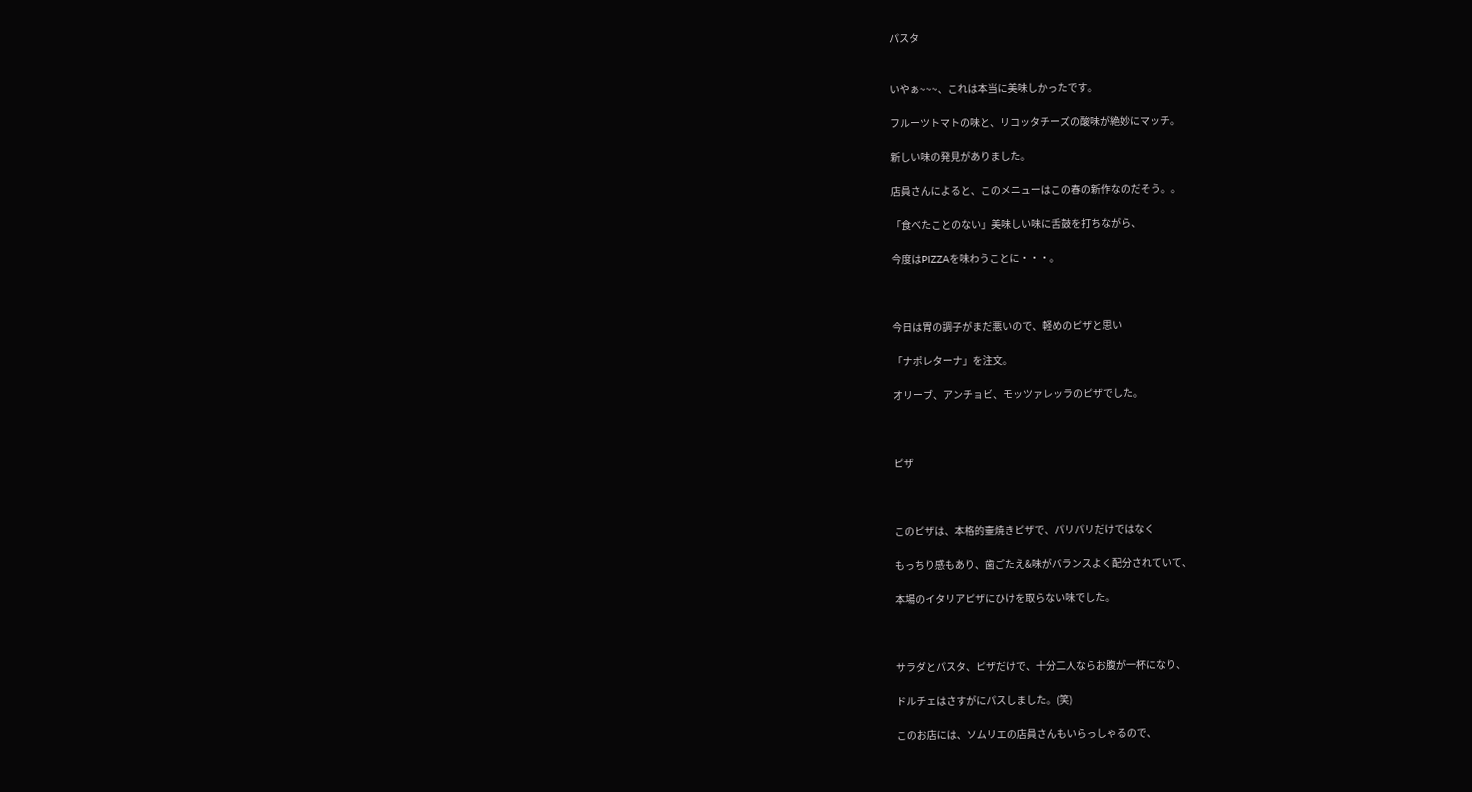パスタ


いやぁ~~~、これは本当に美味しかったです。

フルーツトマトの味と、リコッタチーズの酸味が絶妙にマッチ。

新しい味の発見がありました。

店員さんによると、このメニューはこの春の新作なのだそう。。

「食べたことのない」美味しい味に舌鼓を打ちながら、

今度はPIZZAを味わうことに・・・。



今日は胃の調子がまだ悪いので、軽めのピザと思い

「ナポレターナ」を注文。

オリーブ、アンチョビ、モッツァレッラのピザでした。



ピザ



このピザは、本格的壷焼きピザで、パリパリだけではなく

もっちり感もあり、歯ごたえ&味がバランスよく配分されていて、

本場のイタリアピザにひけを取らない味でした。



サラダとパスタ、ピザだけで、十分二人ならお腹が一杯になり、

ドルチェはさすがにパスしました。(笑)

このお店には、ソムリエの店員さんもいらっしゃるので、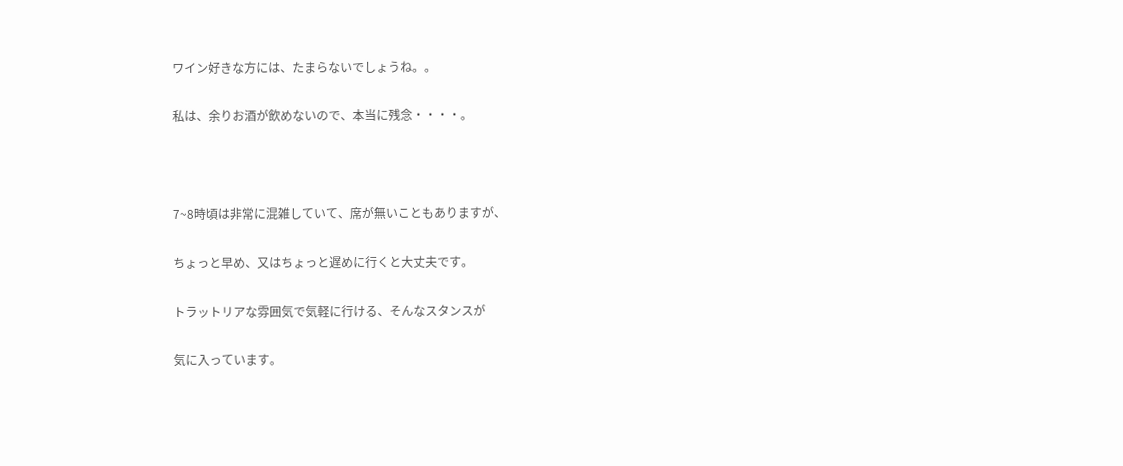ワイン好きな方には、たまらないでしょうね。。

私は、余りお酒が飲めないので、本当に残念・・・・。



7~8時頃は非常に混雑していて、席が無いこともありますが、

ちょっと早め、又はちょっと遅めに行くと大丈夫です。

トラットリアな雰囲気で気軽に行ける、そんなスタンスが

気に入っています。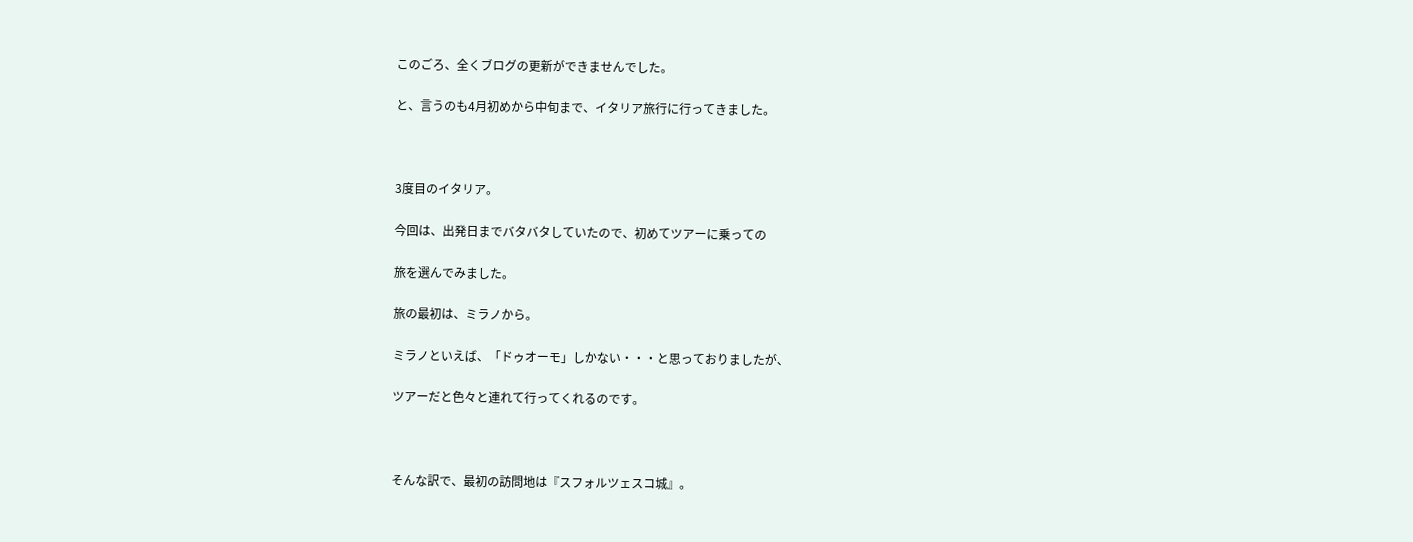このごろ、全くブログの更新ができませんでした。

と、言うのも4月初めから中旬まで、イタリア旅行に行ってきました。



3度目のイタリア。

今回は、出発日までバタバタしていたので、初めてツアーに乗っての

旅を選んでみました。

旅の最初は、ミラノから。

ミラノといえば、「ドゥオーモ」しかない・・・と思っておりましたが、

ツアーだと色々と連れて行ってくれるのです。



そんな訳で、最初の訪問地は『スフォルツェスコ城』。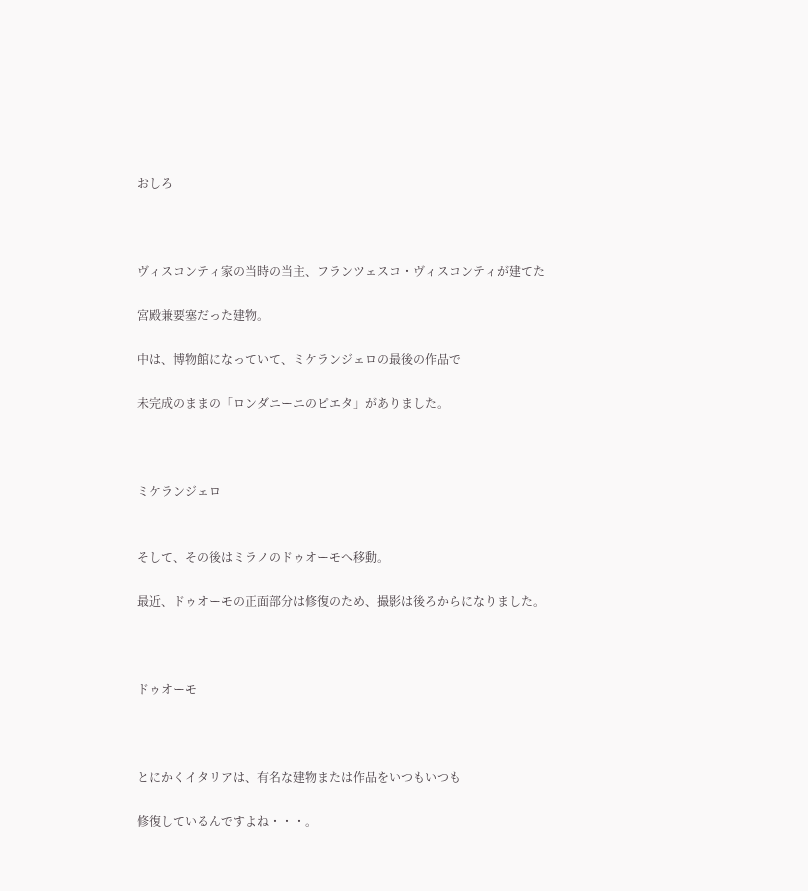おしろ



ヴィスコンティ家の当時の当主、フランツェスコ・ヴィスコンティが建てた

宮殿兼要塞だった建物。

中は、博物館になっていて、ミケランジェロの最後の作品で

未完成のままの「ロンダニーニのピエタ」がありました。



ミケランジェロ


そして、その後はミラノのドゥオーモへ移動。

最近、ドゥオーモの正面部分は修復のため、撮影は後ろからになりました。



ドゥオーモ



とにかくイタリアは、有名な建物または作品をいつもいつも

修復しているんですよね・・・。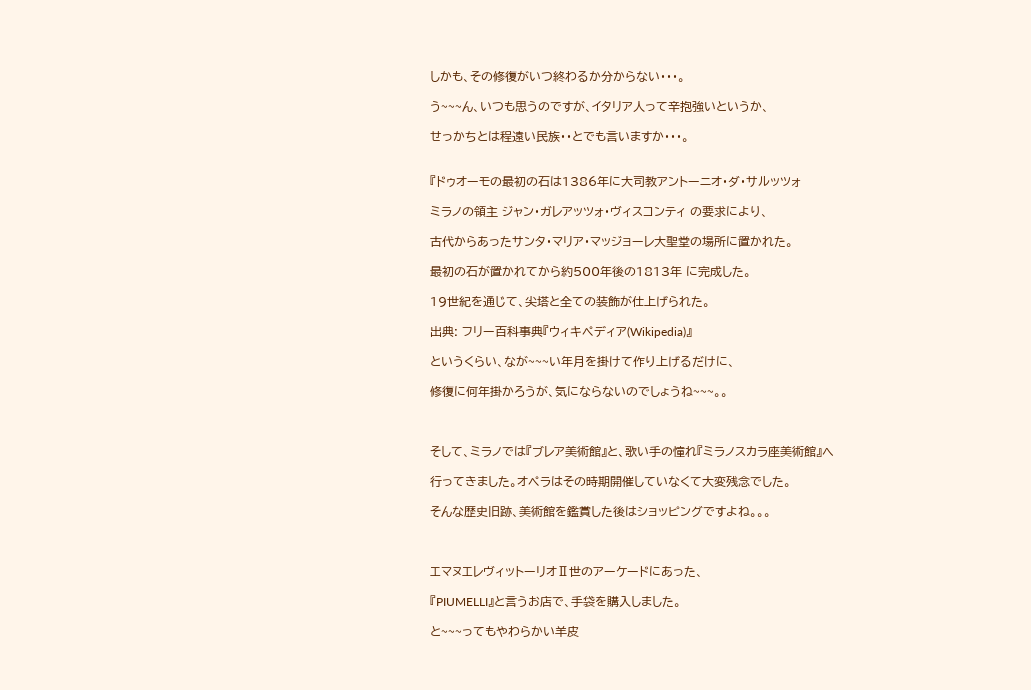しかも、その修復がいつ終わるか分からない・・・。

う~~~ん、いつも思うのですが、イタリア人って辛抱強いというか、

せっかちとは程遠い民族・・とでも言いますか・・・。


『ドゥオーモの最初の石は1386年に大司教アントーニオ・ダ・サルッツォ

ミラノの領主 ジャン・ガレアッツォ・ヴィスコンティ の要求により、

古代からあったサンタ・マリア・マッジョーレ大聖堂の場所に置かれた。

最初の石が置かれてから約500年後の1813年 に完成した。

19世紀を通じて、尖塔と全ての装飾が仕上げられた。

出典: フリー百科事典『ウィキペディア(Wikipedia)』

というくらい、なが~~~い年月を掛けて作り上げるだけに、

修復に何年掛かろうが、気にならないのでしょうね~~~。。



そして、ミラノでは『ブレア美術館』と、歌い手の憧れ『ミラノスカラ座美術館』へ

行ってきました。オペラはその時期開催していなくて大変残念でした。

そんな歴史旧跡、美術館を鑑賞した後はショッピングですよね。。。



エマヌエレヴィットーリオⅡ世のアーケードにあった、

『PIUMELLI』と言うお店で、手袋を購入しました。

と~~~ってもやわらかい羊皮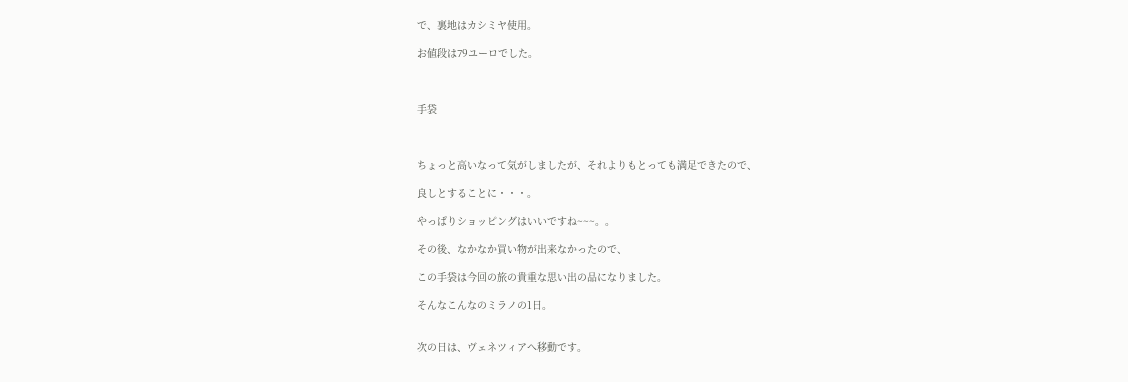で、裏地はカシミヤ使用。

お値段は79ユーロでした。



手袋



ちょっと高いなって気がしましたが、それよりもとっても満足できたので、

良しとすることに・・・。

やっぱりショッピングはいいですね~~~。。

その後、なかなか買い物が出来なかったので、

この手袋は今回の旅の貴重な思い出の品になりました。

そんなこんなのミラノの1日。


次の日は、ヴェネツィアへ移動です。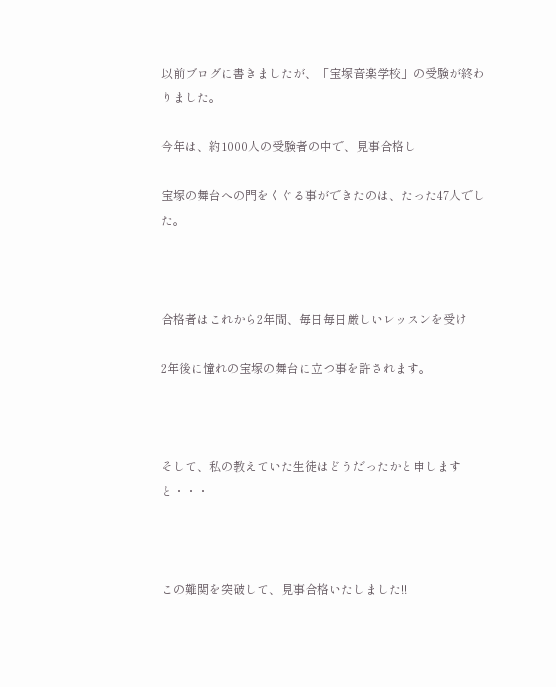以前ブログに書きましたが、「宝塚音楽学校」の受験が終わりました。

今年は、約1000人の受験者の中で、見事合格し

宝塚の舞台への門をくぐる事ができたのは、たった47人でした。



合格者はこれから2年間、毎日毎日厳しいレッスンを受け

2年後に憧れの宝塚の舞台に立つ事を許されます。



そして、私の教えていた生徒はどうだったかと申しますと・・・



この難関を突破して、見事合格いたしました!!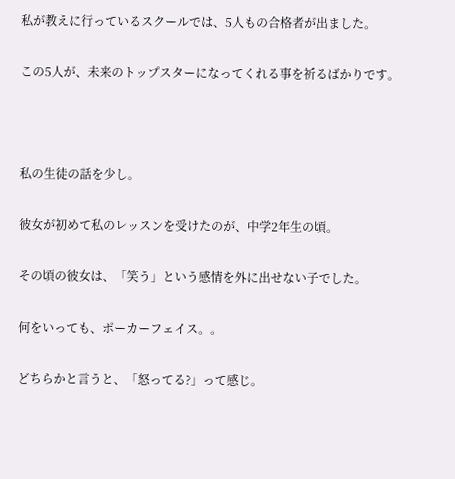私が教えに行っているスクールでは、5人もの合格者が出ました。

この5人が、未来のトップスターになってくれる事を祈るばかりです。



私の生徒の話を少し。

彼女が初めて私のレッスンを受けたのが、中学2年生の頃。

その頃の彼女は、「笑う」という感情を外に出せない子でした。

何をいっても、ポーカーフェイス。。

どちらかと言うと、「怒ってる?」って感じ。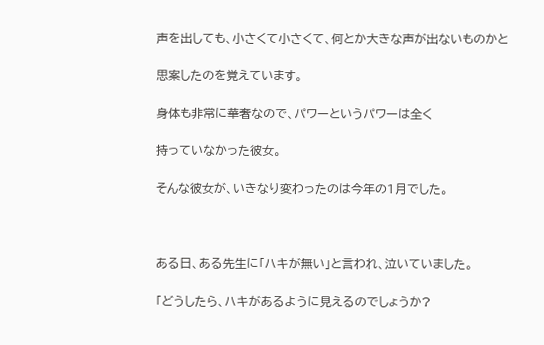声を出しても、小さくて小さくて、何とか大きな声が出ないものかと

思案したのを覚えています。

身体も非常に華奢なので、パワーというパワーは全く

持っていなかった彼女。

そんな彼女が、いきなり変わったのは今年の1月でした。



ある日、ある先生に「ハキが無い」と言われ、泣いていました。

「どうしたら、ハキがあるように見えるのでしょうか?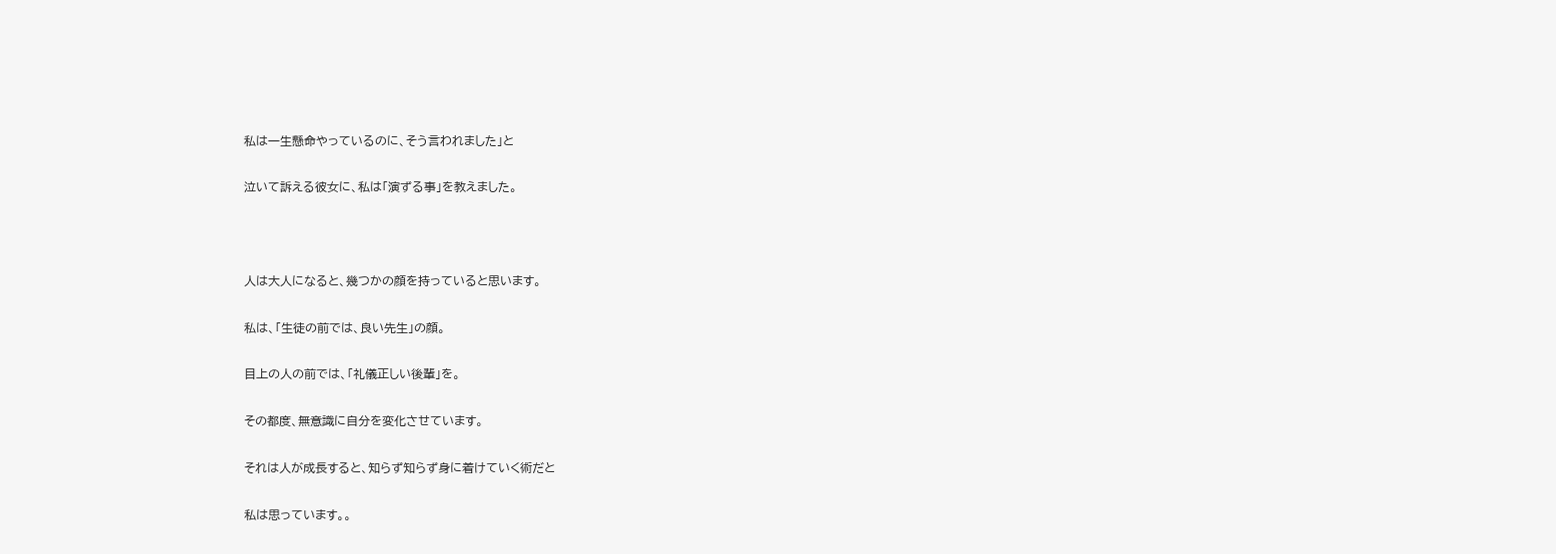私は一生懸命やっているのに、そう言われました」と

泣いて訴える彼女に、私は「演ずる事」を教えました。



人は大人になると、幾つかの顔を持っていると思います。

私は、「生徒の前では、良い先生」の顔。

目上の人の前では、「礼儀正しい後輩」を。

その都度、無意識に自分を変化させています。

それは人が成長すると、知らず知らず身に着けていく術だと

私は思っています。。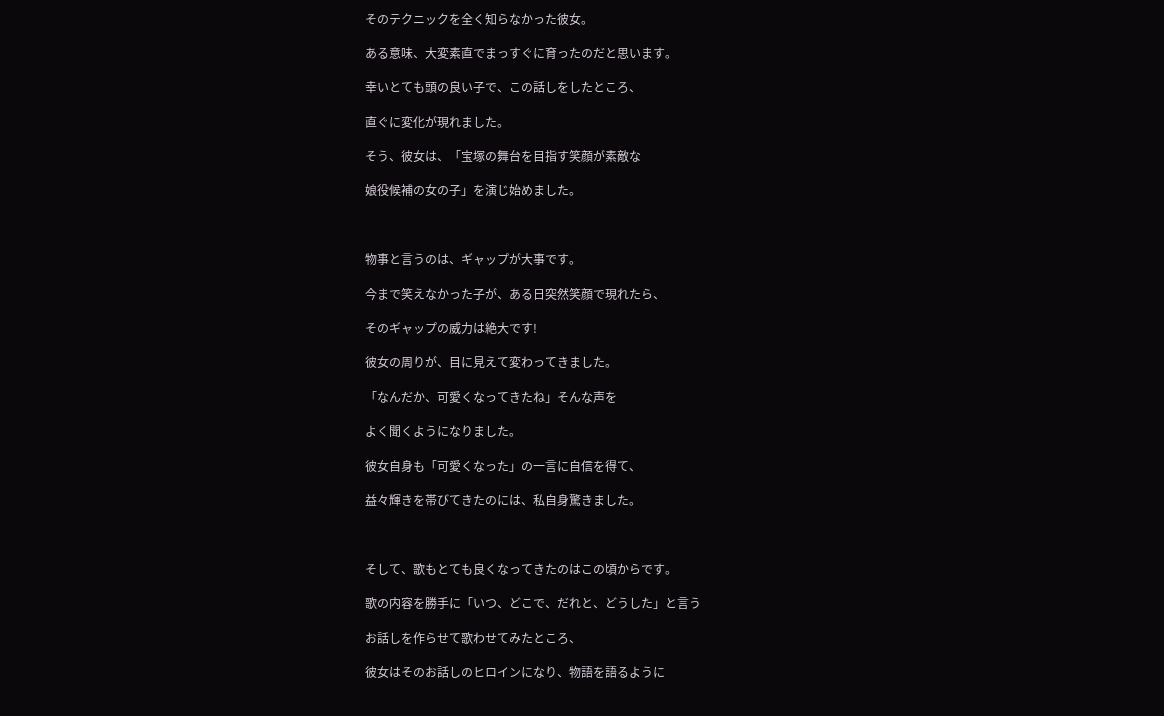そのテクニックを全く知らなかった彼女。

ある意味、大変素直でまっすぐに育ったのだと思います。

幸いとても頭の良い子で、この話しをしたところ、

直ぐに変化が現れました。

そう、彼女は、「宝塚の舞台を目指す笑顔が素敵な

娘役候補の女の子」を演じ始めました。



物事と言うのは、ギャップが大事です。

今まで笑えなかった子が、ある日突然笑顔で現れたら、

そのギャップの威力は絶大です!

彼女の周りが、目に見えて変わってきました。

「なんだか、可愛くなってきたね」そんな声を

よく聞くようになりました。

彼女自身も「可愛くなった」の一言に自信を得て、

益々輝きを帯びてきたのには、私自身驚きました。



そして、歌もとても良くなってきたのはこの頃からです。

歌の内容を勝手に「いつ、どこで、だれと、どうした」と言う

お話しを作らせて歌わせてみたところ、

彼女はそのお話しのヒロインになり、物語を語るように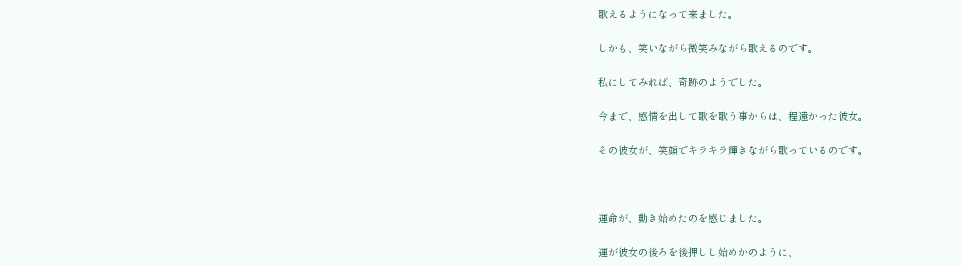歌えるようになって来ました。

しかも、笑いながら微笑みながら歌えるのです。

私にしてみれば、奇跡のようでした。

今まで、感情を出して歌を歌う事からは、程遠かった彼女。

その彼女が、笑顔でキラキラ輝きながら歌っているのです。



運命が、動き始めたのを感じました。

運が彼女の後ろを後押しし始めかのように、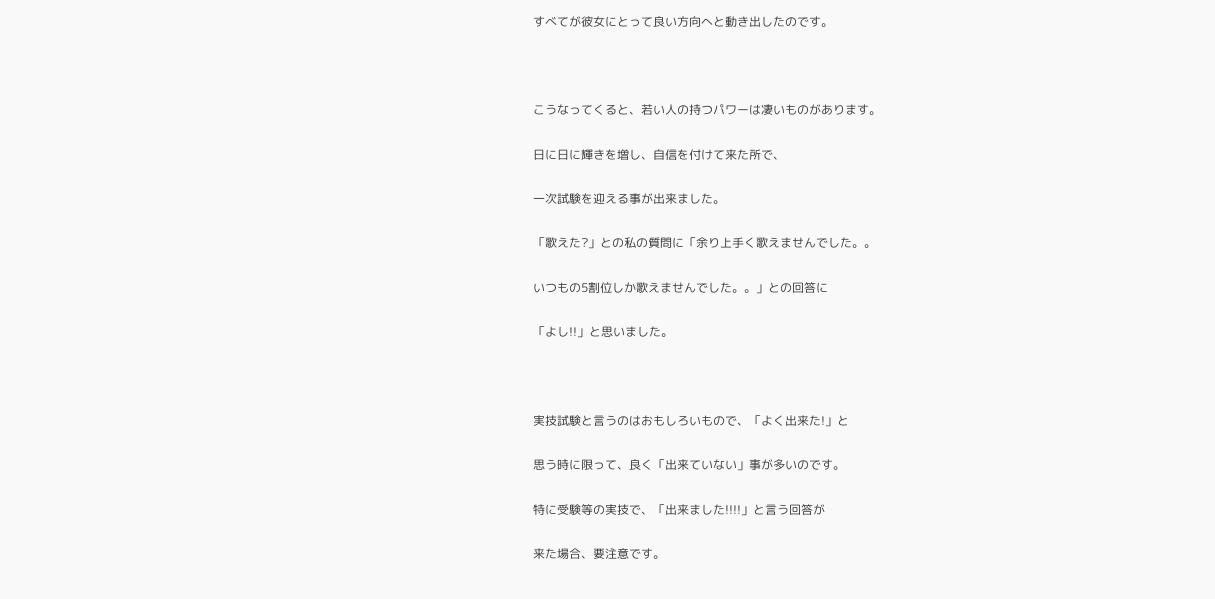すべてが彼女にとって良い方向へと動き出したのです。



こうなってくると、若い人の持つパワーは凄いものがあります。

日に日に輝きを増し、自信を付けて来た所で、

一次試験を迎える事が出来ました。

「歌えた?」との私の質問に「余り上手く歌えませんでした。。

いつもの5割位しか歌えませんでした。。」との回答に

「よし!!」と思いました。



実技試験と言うのはおもしろいもので、「よく出来た!」と

思う時に限って、良く「出来ていない」事が多いのです。

特に受験等の実技で、「出来ました!!!!」と言う回答が

来た場合、要注意です。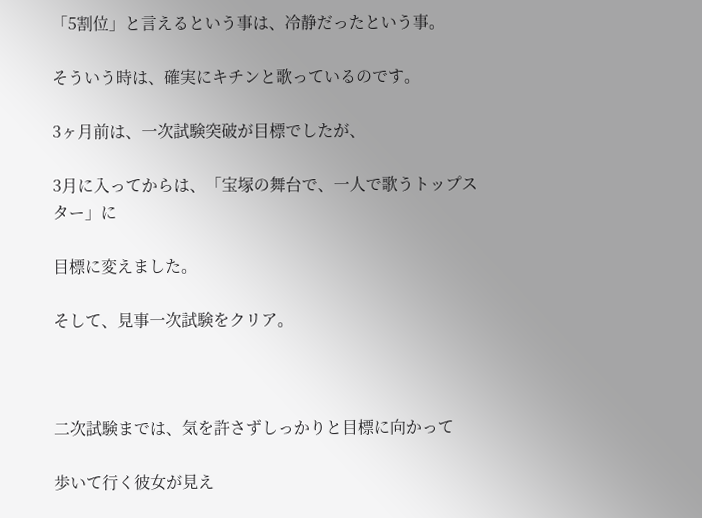「5割位」と言えるという事は、冷静だったという事。

そういう時は、確実にキチンと歌っているのです。

3ヶ月前は、一次試験突破が目標でしたが、

3月に入ってからは、「宝塚の舞台で、一人で歌うトップスター」に

目標に変えました。

そして、見事一次試験をクリア。



二次試験までは、気を許さずしっかりと目標に向かって

歩いて行く彼女が見え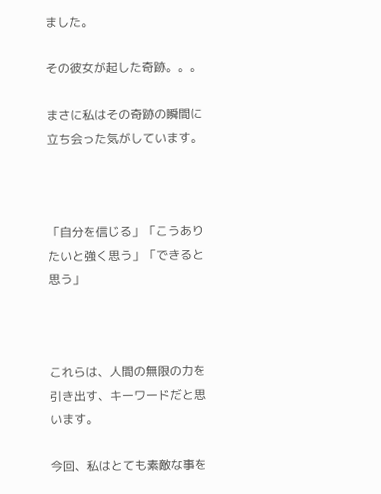ました。

その彼女が起した奇跡。。。

まさに私はその奇跡の瞬間に立ち会った気がしています。



「自分を信じる」「こうありたいと強く思う」「できると思う」



これらは、人間の無限の力を引き出す、キーワードだと思います。

今回、私はとても素敵な事を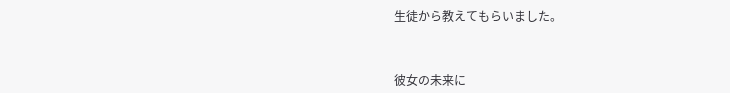生徒から教えてもらいました。



彼女の未来に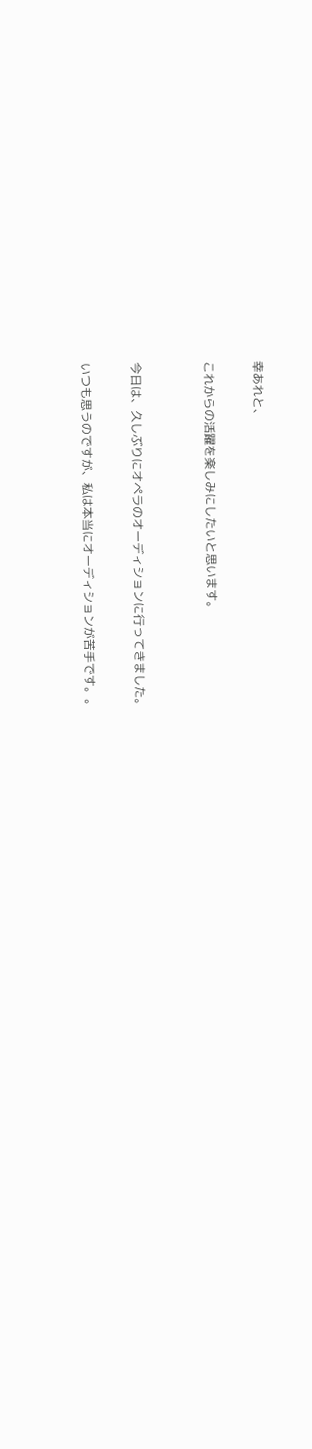幸あれと、

これからの活躍を楽しみにしたいと思います。


今日は、久しぶりにオペラのオーディションに行ってきました。

いつも思うのですが、私は本当にオーディションが苦手です。。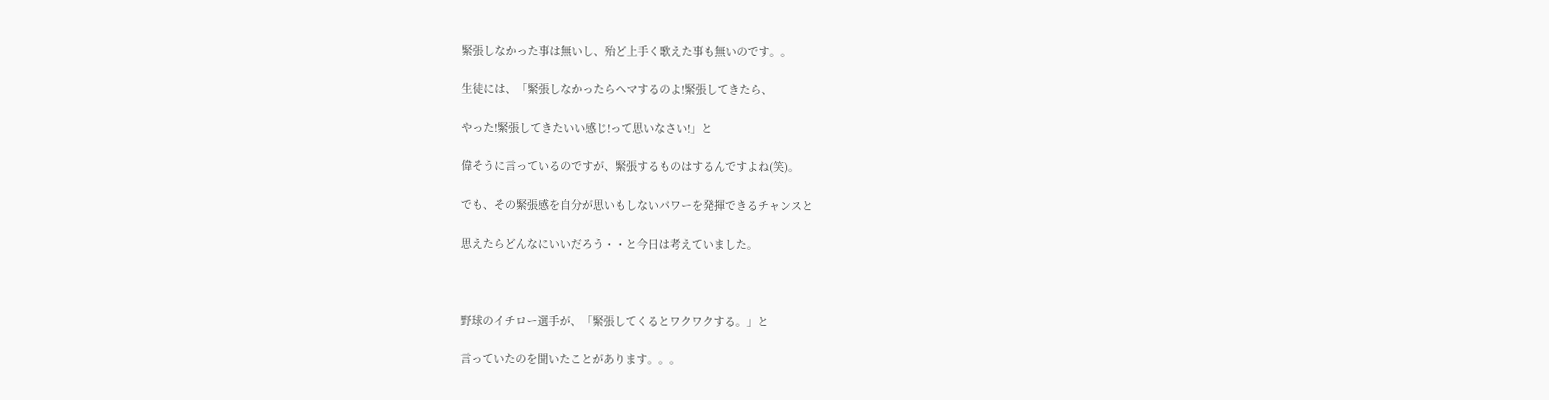緊張しなかった事は無いし、殆ど上手く歌えた事も無いのです。。

生徒には、「緊張しなかったらヘマするのよ!緊張してきたら、

やった!緊張してきたいい感じ!って思いなさい!」と

偉そうに言っているのですが、緊張するものはするんですよね(笑)。

でも、その緊張感を自分が思いもしないパワーを発揮できるチャンスと

思えたらどんなにいいだろう・・と今日は考えていました。



野球のイチロー選手が、「緊張してくるとワクワクする。」と

言っていたのを聞いたことがあります。。。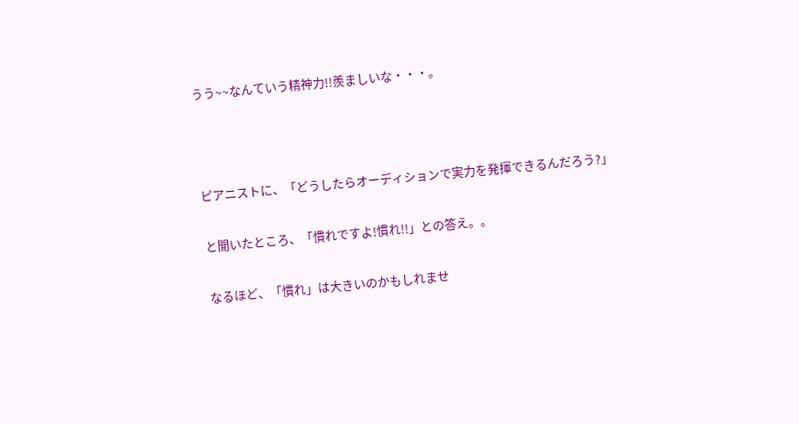うう~~なんていう精神力!!羨ましいな・・・。



ピアニストに、「どうしたらオーディションで実力を発揮できるんだろう?」

と聞いたところ、「慣れですよ!慣れ!!」との答え。。

なるほど、「慣れ」は大きいのかもしれませ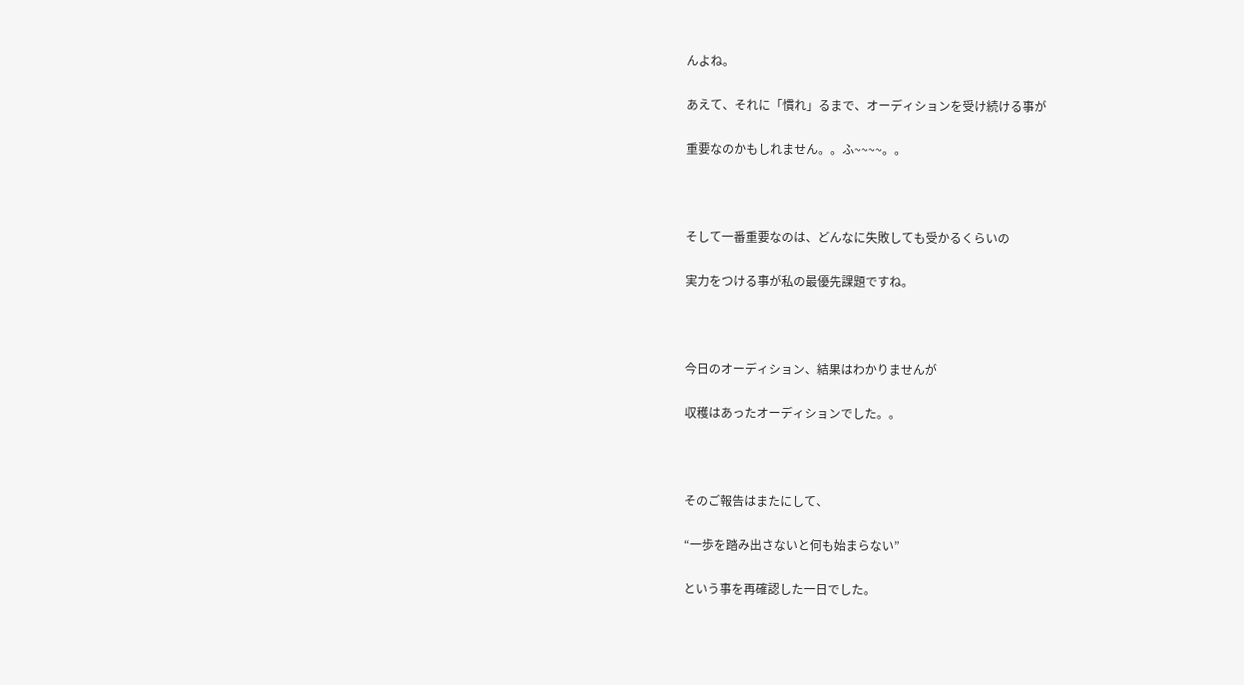んよね。

あえて、それに「慣れ」るまで、オーディションを受け続ける事が

重要なのかもしれません。。ふ~~~~。。



そして一番重要なのは、どんなに失敗しても受かるくらいの

実力をつける事が私の最優先課題ですね。



今日のオーディション、結果はわかりませんが

収穫はあったオーディションでした。。



そのご報告はまたにして、

“一歩を踏み出さないと何も始まらない”

という事を再確認した一日でした。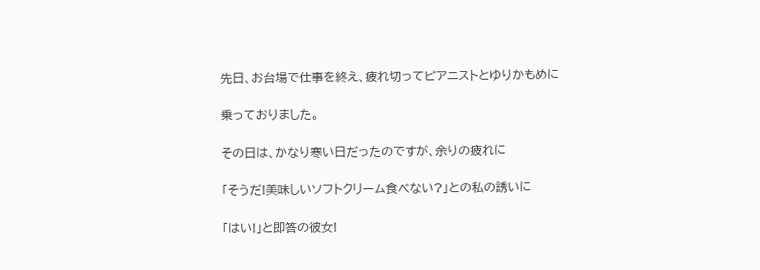先日、お台場で仕事を終え、疲れ切ってピアニストとゆりかもめに

乗っておりました。

その日は、かなり寒い日だったのですが、余りの疲れに

「そうだ!美味しいソフトクリーム食べない?」との私の誘いに

「はい!」と即答の彼女!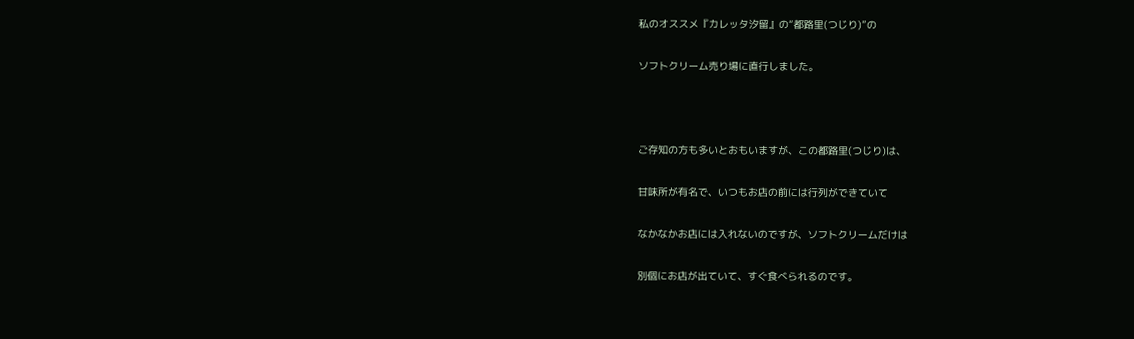私のオススメ『カレッタ汐留』の“都路里(つじり)”の

ソフトクリーム売り場に直行しました。



ご存知の方も多いとおもいますが、この都路里(つじり)は、

甘味所が有名で、いつもお店の前には行列ができていて

なかなかお店には入れないのですが、ソフトクリームだけは

別個にお店が出ていて、すぐ食べられるのです。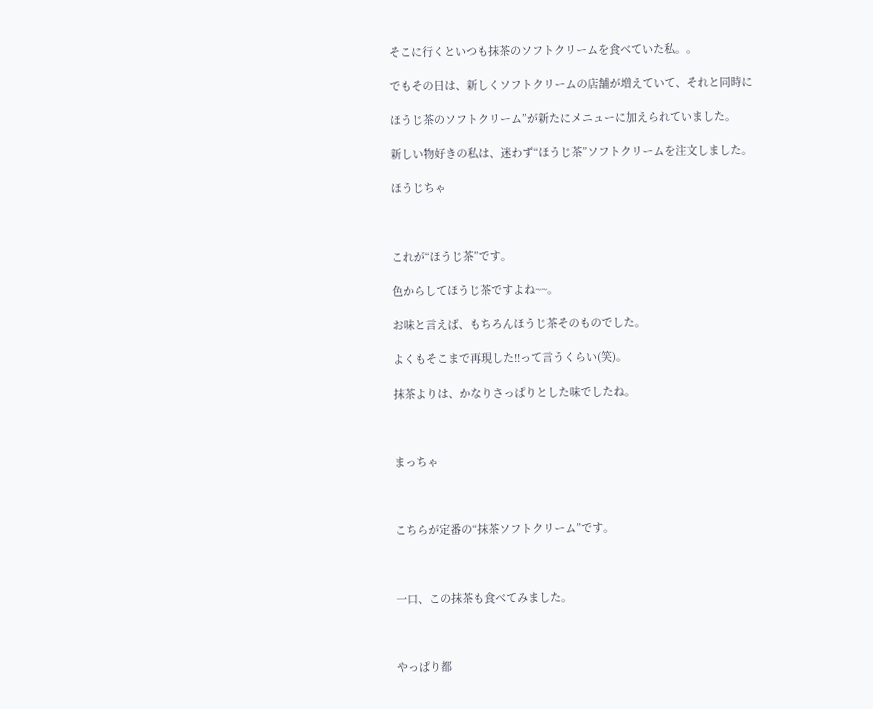そこに行くといつも抹茶のソフトクリームを食べていた私。。

でもその日は、新しくソフトクリームの店舗が増えていて、それと同時に

ほうじ茶のソフトクリーム”が新たにメニューに加えられていました。

新しい物好きの私は、迷わず“ほうじ茶”ソフトクリームを注文しました。

ほうじちゃ



これが“ほうじ茶”です。

色からしてほうじ茶ですよね~~。

お味と言えば、もちろんほうじ茶そのものでした。

よくもそこまで再現した!!って言うくらい(笑)。

抹茶よりは、かなりさっぱりとした味でしたね。



まっちゃ



こちらが定番の“抹茶ソフトクリーム”です。



一口、この抹茶も食べてみました。



やっぱり都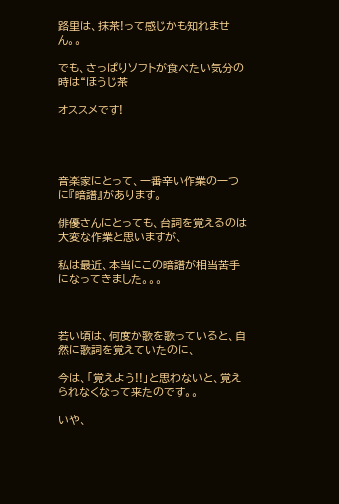路里は、抹茶!って感じかも知れません。。

でも、さっぱりソフトが食べたい気分の時は“ほうじ茶

オススメです!




音楽家にとって、一番辛い作業の一つに『暗譜』があります。

俳優さんにとっても、台詞を覚えるのは大変な作業と思いますが、

私は最近、本当にこの暗譜が相当苦手になってきました。。。



若い頃は、何度か歌を歌っていると、自然に歌詞を覚えていたのに、

今は、「覚えよう!!」と思わないと、覚えられなくなって来たのです。。

いや、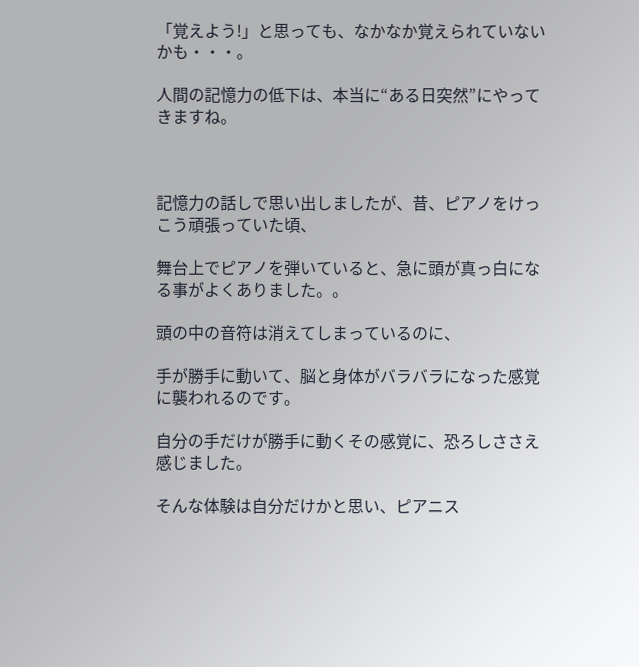「覚えよう!」と思っても、なかなか覚えられていないかも・・・。

人間の記憶力の低下は、本当に“ある日突然”にやってきますね。



記憶力の話しで思い出しましたが、昔、ピアノをけっこう頑張っていた頃、

舞台上でピアノを弾いていると、急に頭が真っ白になる事がよくありました。。

頭の中の音符は消えてしまっているのに、

手が勝手に動いて、脳と身体がバラバラになった感覚に襲われるのです。

自分の手だけが勝手に動くその感覚に、恐ろしささえ感じました。

そんな体験は自分だけかと思い、ピアニス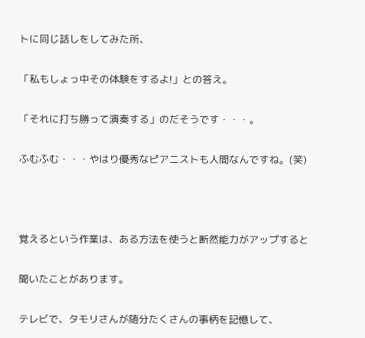トに同じ話しをしてみた所、

「私もしょっ中その体験をするよ!」との答え。

「それに打ち勝って演奏する」のだそうです・・・。

ふむふむ・・・やはり優秀なピアニストも人間なんですね。(笑)



覚えるという作業は、ある方法を使うと断然能力がアップすると

聞いたことがあります。

テレビで、タモリさんが随分たくさんの事柄を記憶して、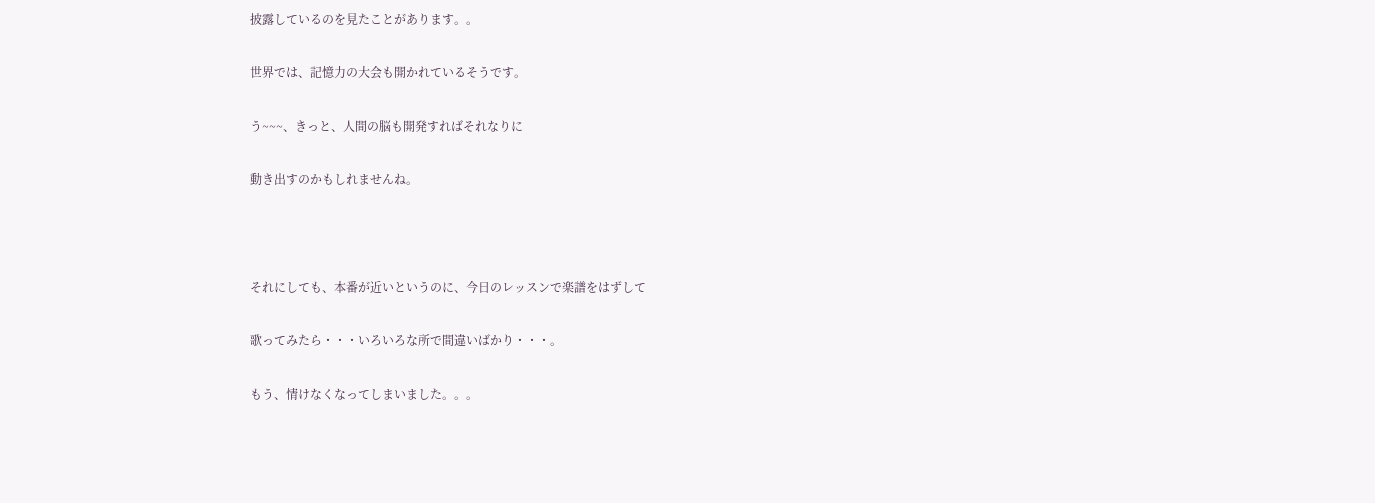披露しているのを見たことがあります。。

世界では、記憶力の大会も開かれているそうです。

う~~~、きっと、人間の脳も開発すればそれなりに

動き出すのかもしれませんね。



それにしても、本番が近いというのに、今日のレッスンで楽譜をはずして

歌ってみたら・・・いろいろな所で間違いばかり・・・。

もう、情けなくなってしまいました。。。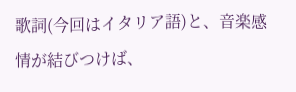歌詞(今回はイタリア語)と、音楽感情が結びつけば、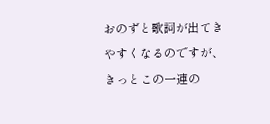おのずと歌詞が出てきやすくなるのですが、きっとこの一連の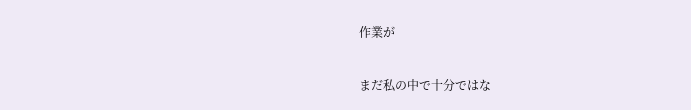作業が

まだ私の中で十分ではな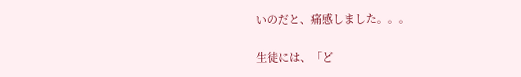いのだと、痛感しました。。。

生徒には、「ど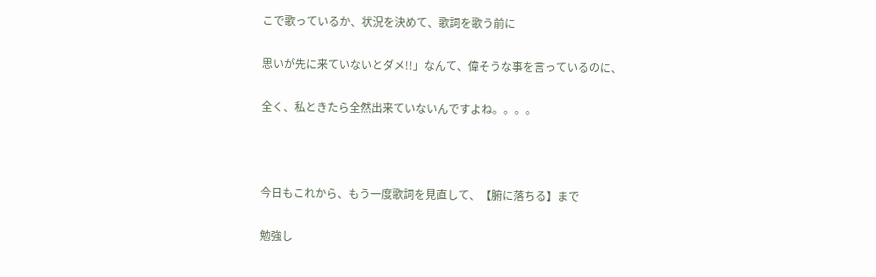こで歌っているか、状況を決めて、歌詞を歌う前に

思いが先に来ていないとダメ!!」なんて、偉そうな事を言っているのに、

全く、私ときたら全然出来ていないんですよね。。。。



今日もこれから、もう一度歌詞を見直して、【腑に落ちる】まで

勉強し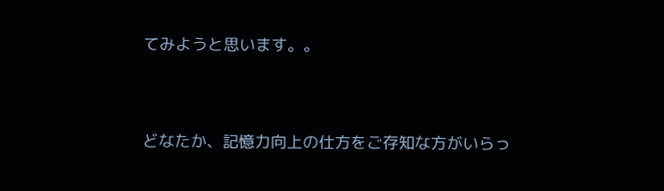てみようと思います。。



どなたか、記憶力向上の仕方をご存知な方がいらっ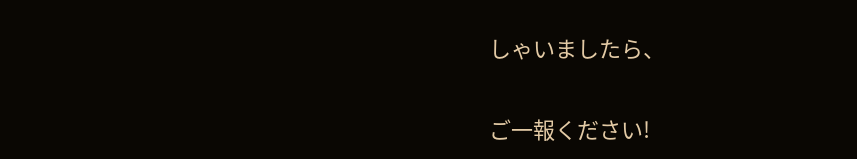しゃいましたら、

ご一報ください!